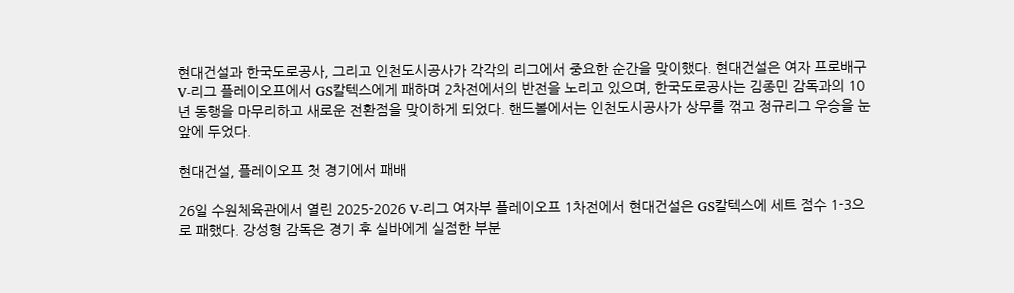현대건설과 한국도로공사, 그리고 인천도시공사가 각각의 리그에서 중요한 순간을 맞이했다. 현대건설은 여자 프로배구 V-리그 플레이오프에서 GS칼텍스에게 패하며 2차전에서의 반전을 노리고 있으며, 한국도로공사는 김종민 감독과의 10년 동행을 마무리하고 새로운 전환점을 맞이하게 되었다. 핸드볼에서는 인천도시공사가 상무를 꺾고 정규리그 우승을 눈앞에 두었다.

현대건설, 플레이오프 첫 경기에서 패배

26일 수원체육관에서 열린 2025-2026 V-리그 여자부 플레이오프 1차전에서 현대건설은 GS칼텍스에 세트 점수 1-3으로 패했다. 강성형 감독은 경기 후 실바에게 실점한 부분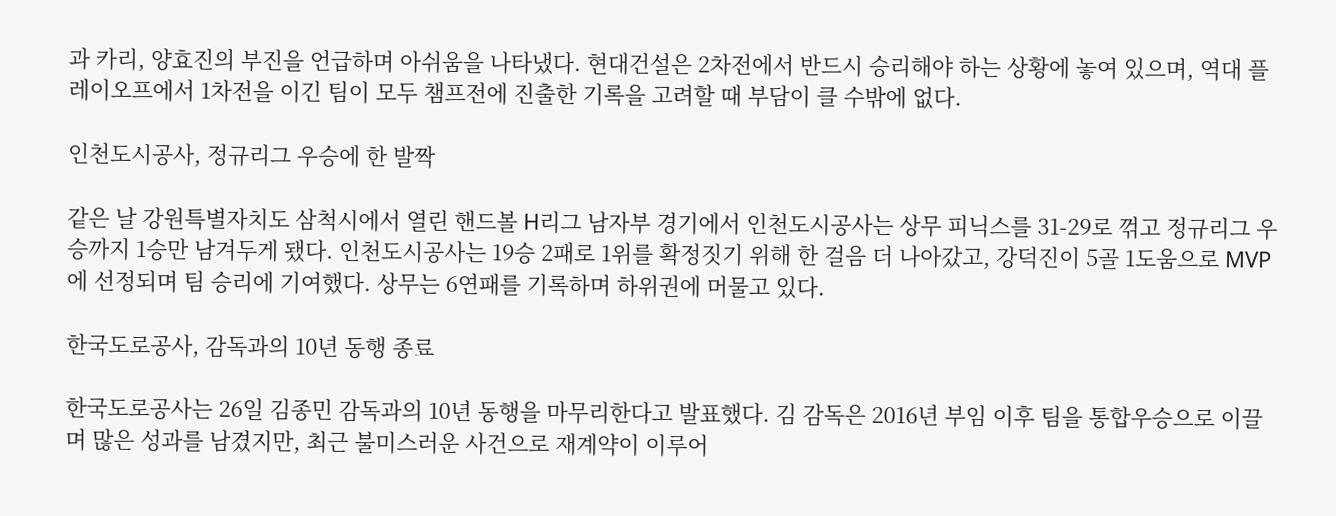과 카리, 양효진의 부진을 언급하며 아쉬움을 나타냈다. 현대건설은 2차전에서 반드시 승리해야 하는 상황에 놓여 있으며, 역대 플레이오프에서 1차전을 이긴 팀이 모두 챔프전에 진출한 기록을 고려할 때 부담이 클 수밖에 없다.

인천도시공사, 정규리그 우승에 한 발짝

같은 날 강원특별자치도 삼척시에서 열린 핸드볼 H리그 남자부 경기에서 인천도시공사는 상무 피닉스를 31-29로 꺾고 정규리그 우승까지 1승만 남겨두게 됐다. 인천도시공사는 19승 2패로 1위를 확정짓기 위해 한 걸음 더 나아갔고, 강덕진이 5골 1도움으로 MVP에 선정되며 팀 승리에 기여했다. 상무는 6연패를 기록하며 하위권에 머물고 있다.

한국도로공사, 감독과의 10년 동행 종료

한국도로공사는 26일 김종민 감독과의 10년 동행을 마무리한다고 발표했다. 김 감독은 2016년 부임 이후 팀을 통합우승으로 이끌며 많은 성과를 남겼지만, 최근 불미스러운 사건으로 재계약이 이루어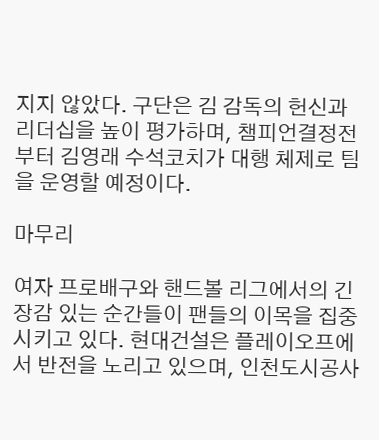지지 않았다. 구단은 김 감독의 헌신과 리더십을 높이 평가하며, 챔피언결정전부터 김영래 수석코치가 대행 체제로 팀을 운영할 예정이다.

마무리

여자 프로배구와 핸드볼 리그에서의 긴장감 있는 순간들이 팬들의 이목을 집중시키고 있다. 현대건설은 플레이오프에서 반전을 노리고 있으며, 인천도시공사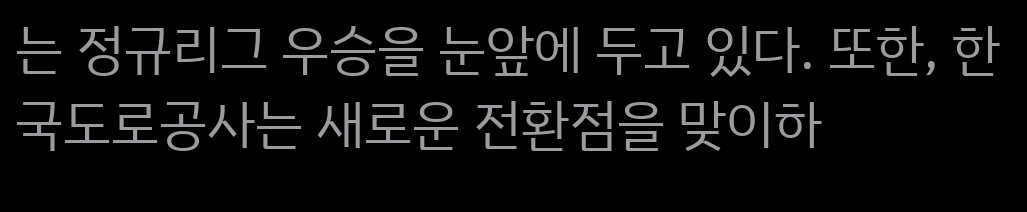는 정규리그 우승을 눈앞에 두고 있다. 또한, 한국도로공사는 새로운 전환점을 맞이하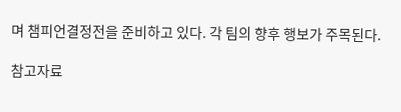며 챔피언결정전을 준비하고 있다. 각 팀의 향후 행보가 주목된다.

참고자료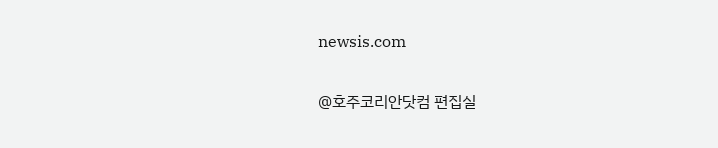newsis.com

@호주코리안닷컴 편집실